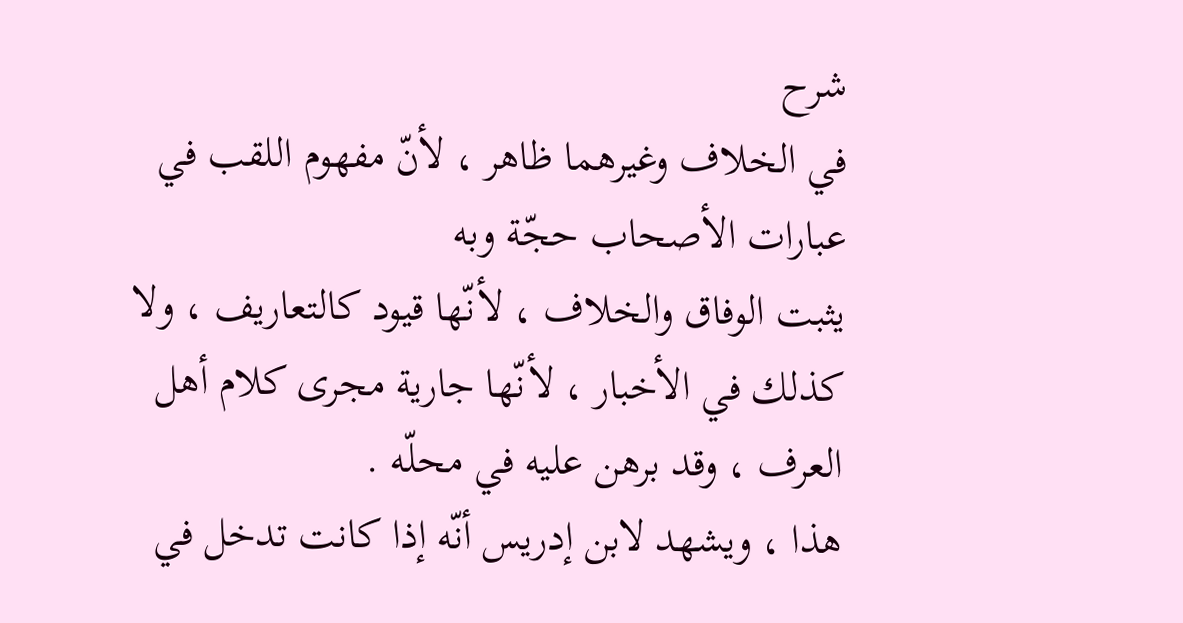شرح
في الخلاف وغيرهما ظاهر ، لأنّ مفهوم اللقب في عبارات الأصحاب حجّة وبه
يثبت الوفاق والخلاف ، لأنّها قيود كالتعاريف ، ولا كذلك في الأخبار ، لأنّها جارية مجرى كلام أهل العرف ، وقد برهن عليه في محلّه .
هذا ، ويشهد لابن إدريس أنّه إذا كانت تدخل في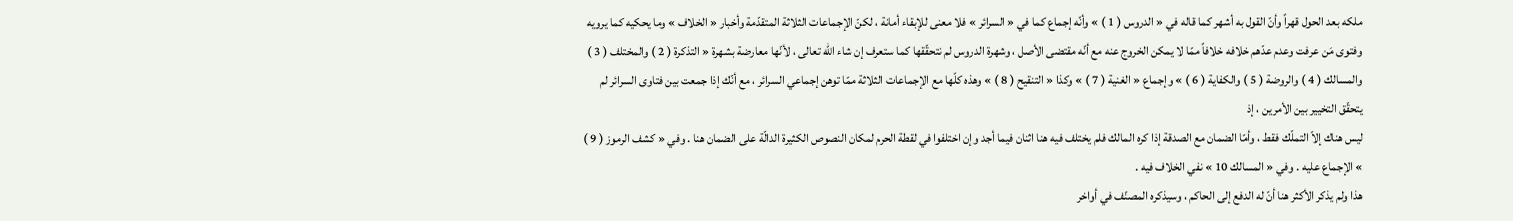ملكه بعد الحول قهراً وأنّ القول به أشهر كما قاله في « الدروس ( 1 ) » وأنّه إجماع كما في « السرائر » فلا معنى للإبقاء أمانة ، لكنّ الإجماعات الثلاثة المتقدّمة وأخبار « الخلاف » وما يحكيه كما يرويه وفتوى مَن عرفت وعدم عدّهم خلافه خلافاً ممّا لا يمكن الخروج عنه مع أنّه مقتضى الأصل ، وشهرة الدروس لم نتحقّقها كما ستعرف إن شاء الله تعالى ، لأنّها معارضة بشهرة « التذكرة ( 2 ) والمختلف ( 3 ) والمسالك ( 4 ) والروضة ( 5 ) والكفاية ( 6 ) » وإجماع « الغنية ( 7 ) » وكذا « التنقيح ( 8 ) » وهذه كلّها مع الإجماعات الثلاثة ممّا توهن إجماعي السرائر ، مع أنّك إذا جمعت بين فتاوى السرائر لم يتحقّق التخيير بين الأمرين ، إذ
ليس هناك إلاّ التملّك فقط ، وأمّا الضمان مع الصدقة إذا كره المالك فلم يختلف فيه هنا اثنان فيما أجد وإن اختلفوا في لقطة الحرم لمكان النصوص الكثيرة الدالّة على الضمان هنا . وفي « كشف الرموز ( 9 ) » الإجماع عليه . وفي « المسالك 10 » نفي الخلاف فيه .
هذا ولم يذكر الأكثر هنا أنّ له الدفع إلى الحاكم ، وسيذكره المصنّف في أواخر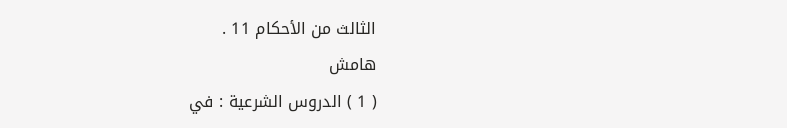الثالث من الأحكام 11 .
هامش
( 1 ) الدروس الشرعية : في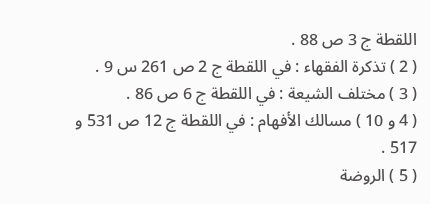اللقطة ج 3 ص 88 .
( 2 ) تذكرة الفقهاء : في اللقطة ج 2 ص 261 س 9 .
( 3 ) مختلف الشيعة : في اللقطة ج 6 ص 86 .
( 4 و 10 ) مسالك الأفهام : في اللقطة ج 12 ص 531 و 517 .
( 5 ) الروضة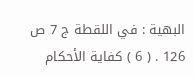البهية : في اللقطة ج 7 ص 126 . ( 6 ) كفاية الأحكام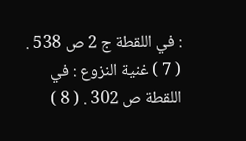: في اللقطة ج 2 ص 538 .
( 7 ) غنية النزوع : في اللقطة ص 302 . ( 8 )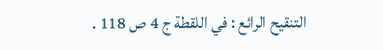التنقيح الرائع : في اللقطة ج 4 ص 118 .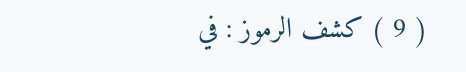( 9 ) كشف الرموز : في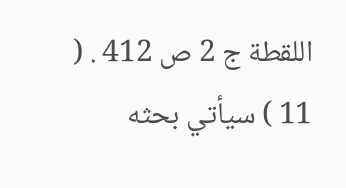اللقطة ج 2 ص 412 . ( 11 ) سيأتي بحثه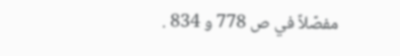مفصّلاً في ص 778 و 834 .